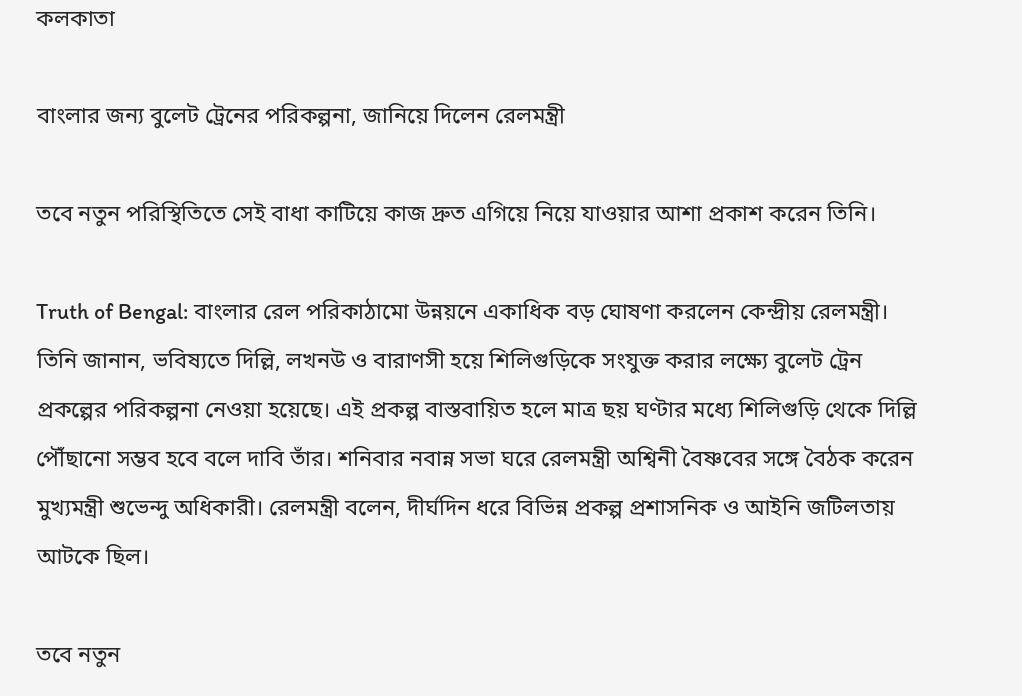কলকাতা

বাংলার জন্য বুলেট ট্রেনের পরিকল্পনা, জানিয়ে দিলেন রেলমন্ত্রী

তবে নতুন পরিস্থিতিতে সেই বাধা কাটিয়ে কাজ দ্রুত এগিয়ে নিয়ে যাওয়ার আশা প্রকাশ করেন তিনি।

Truth of Bengal: বাংলার রেল পরিকাঠামো উন্নয়নে একাধিক বড় ঘোষণা করলেন কেন্দ্রীয় রেলমন্ত্রী। তিনি জানান, ভবিষ্যতে দিল্লি, লখনউ ও বারাণসী হয়ে শিলিগুড়িকে সংযুক্ত করার লক্ষ্যে বুলেট ট্রেন প্রকল্পের পরিকল্পনা নেওয়া হয়েছে। এই প্রকল্প বাস্তবায়িত হলে মাত্র ছয় ঘণ্টার মধ্যে শিলিগুড়ি থেকে দিল্লি পৌঁছানো সম্ভব হবে বলে দাবি তাঁর। শনিবার নবান্ন সভা ঘরে রেলমন্ত্রী অশ্বিনী বৈষ্ণবের সঙ্গে বৈঠক করেন মুখ্যমন্ত্রী শুভেন্দু অধিকারী। রেলমন্ত্রী বলেন, দীর্ঘদিন ধরে বিভিন্ন প্রকল্প প্রশাসনিক ও আইনি জটিলতায় আটকে ছিল।

তবে নতুন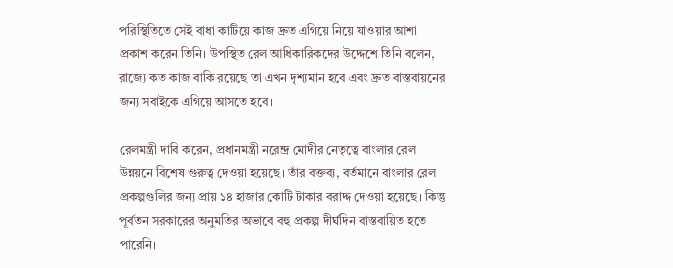পরিস্থিতিতে সেই বাধা কাটিয়ে কাজ দ্রুত এগিয়ে নিয়ে যাওয়ার আশা প্রকাশ করেন তিনি। উপস্থিত রেল আধিকারিকদের উদ্দেশে তিনি বলেন, রাজ্যে কত কাজ বাকি রয়েছে তা এখন দৃশ্যমান হবে এবং দ্রুত বাস্তবায়নের জন্য সবাইকে এগিয়ে আসতে হবে।

রেলমন্ত্রী দাবি করেন, প্রধানমন্ত্রী নরেন্দ্র মোদীর নেতৃত্বে বাংলার রেল উন্নয়নে বিশেষ গুরুত্ব দেওয়া হয়েছে। তাঁর বক্তব্য, বর্তমানে বাংলার রেল প্রকল্পগুলির জন্য প্রায় ১৪ হাজার কোটি টাকার বরাদ্দ দেওয়া হয়েছে। কিন্তু পূর্বতন সরকারের অনুমতির অভাবে বহু প্রকল্প দীর্ঘদিন বাস্তবায়িত হতে পারেনি।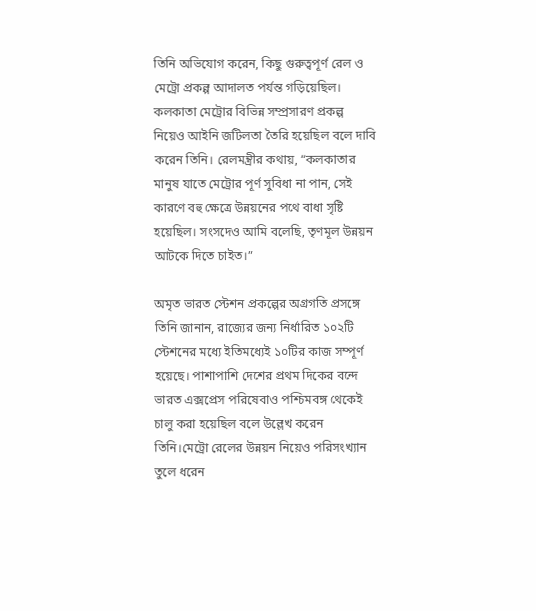তিনি অভিযোগ করেন, কিছু গুরুত্বপূর্ণ রেল ও মেট্রো প্রকল্প আদালত পর্যন্ত গড়িয়েছিল। কলকাতা মেট্রোর বিভিন্ন সম্প্রসারণ প্রকল্প নিয়েও আইনি জটিলতা তৈরি হয়েছিল বলে দাবি করেন তিনি। রেলমন্ত্রীর কথায়, “কলকাতার মানুষ যাতে মেট্রোর পূর্ণ সুবিধা না পান, সেই কারণে বহু ক্ষেত্রে উন্নয়নের পথে বাধা সৃষ্টি হয়েছিল। সংসদেও আমি বলেছি, তৃণমূল উন্নয়ন আটকে দিতে চাইত।”

অমৃত ভারত স্টেশন প্রকল্পের অগ্রগতি প্রসঙ্গে তিনি জানান, রাজ্যের জন্য নির্ধারিত ১০২টি স্টেশনের মধ্যে ইতিমধ্যেই ১০টির কাজ সম্পূর্ণ হয়েছে। পাশাপাশি দেশের প্রথম দিকের বন্দে ভারত এক্সপ্রেস পরিষেবাও পশ্চিমবঙ্গ থেকেই চালু করা হয়েছিল বলে উল্লেখ করেন তিনি।মেট্রো রেলের উন্নয়ন নিয়েও পরিসংখ্যান তুলে ধরেন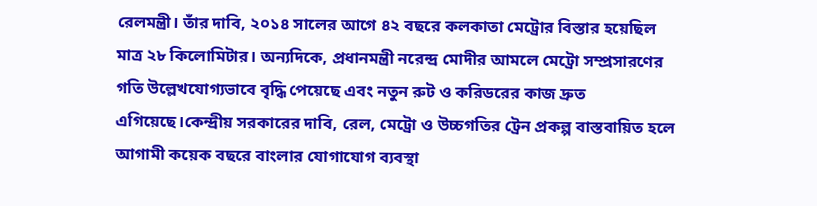রেলমন্ত্রী। তাঁর দাবি, ২০১৪ সালের আগে ৪২ বছরে কলকাতা মেট্রোর বিস্তার হয়েছিল মাত্র ২৮ কিলোমিটার। অন্যদিকে, প্রধানমন্ত্রী নরেন্দ্র মোদীর আমলে মেট্রো সম্প্রসারণের গতি উল্লেখযোগ্যভাবে বৃদ্ধি পেয়েছে এবং নতুন রুট ও করিডরের কাজ দ্রুত এগিয়েছে।কেন্দ্রীয় সরকারের দাবি, রেল, মেট্রো ও উচ্চগতির ট্রেন প্রকল্প বাস্তবায়িত হলে আগামী কয়েক বছরে বাংলার যোগাযোগ ব্যবস্থা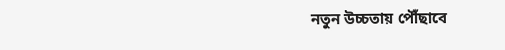নতুন উচ্চতায় পৌঁছাবে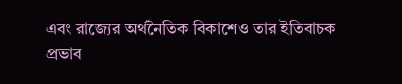এবং রাজ্যের অর্থনৈতিক বিকাশেও তার ইতিবাচক প্রভাব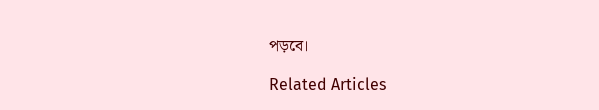পড়বে।

Related Articles